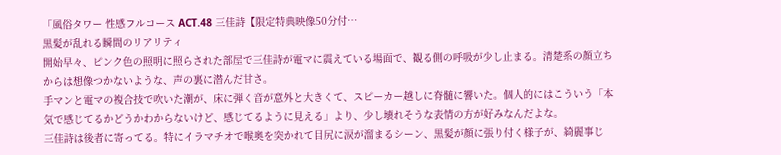「風俗タワー 性感フルコース ACT.48 三佳詩【限定特典映像50分付…
黒髪が乱れる瞬間のリアリティ
開始早々、ピンク色の照明に照らされた部屋で三佳詩が電マに震えている場面で、観る側の呼吸が少し止まる。清楚系の顔立ちからは想像つかないような、声の裏に潜んだ甘さ。
手マンと電マの複合技で吹いた潮が、床に弾く音が意外と大きくて、スピーカー越しに脊髄に響いた。個人的にはこういう「本気で感じてるかどうかわからないけど、感じてるように見える」より、少し壊れそうな表情の方が好みなんだよな。
三佳詩は後者に寄ってる。特にイラマチオで喉奥を突かれて目尻に涙が溜まるシーン、黒髪が顔に張り付く様子が、綺麗事じ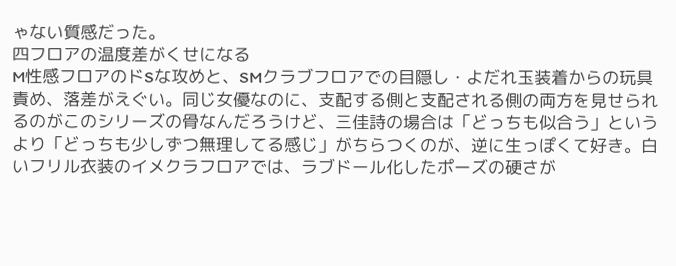ゃない質感だった。
四フロアの温度差がくせになる
M性感フロアのドSな攻めと、SMクラブフロアでの目隠し・よだれ玉装着からの玩具責め、落差がえぐい。同じ女優なのに、支配する側と支配される側の両方を見せられるのがこのシリーズの骨なんだろうけど、三佳詩の場合は「どっちも似合う」というより「どっちも少しずつ無理してる感じ」がちらつくのが、逆に生っぽくて好き。白いフリル衣装のイメクラフロアでは、ラブドール化したポーズの硬さが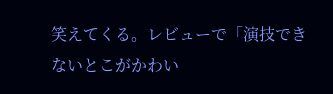笑えてくる。レビューで「演技できないとこがかわい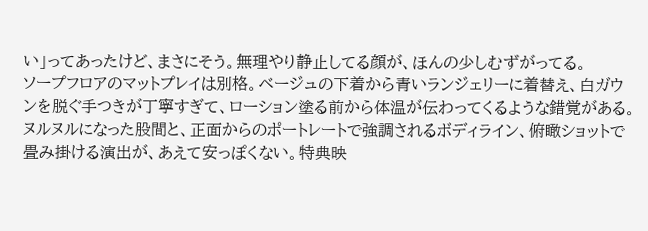い」ってあったけど、まさにそう。無理やり静止してる顔が、ほんの少しむずがってる。
ソープフロアのマットプレイは別格。ベージュの下着から青いランジェリーに着替え、白ガウンを脱ぐ手つきが丁寧すぎて、ローション塗る前から体温が伝わってくるような錯覚がある。ヌルヌルになった股間と、正面からのポートレートで強調されるボディライン、俯瞰ショットで畳み掛ける演出が、あえて安っぽくない。特典映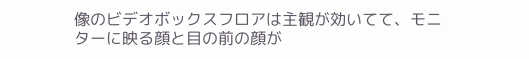像のビデオボックスフロアは主観が効いてて、モニターに映る顔と目の前の顔が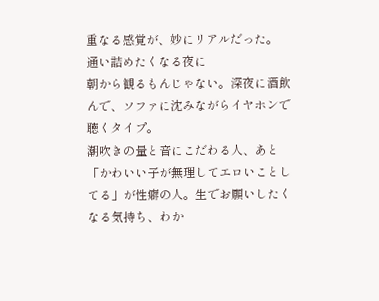重なる感覚が、妙にリアルだった。
通い詰めたくなる夜に
朝から観るもんじゃない。深夜に酒飲んで、ソファに沈みながらイヤホンで聴くタイプ。
潮吹きの量と音にこだわる人、あと「かわいい子が無理してエロいことしてる」が性癖の人。生でお願いしたくなる気持ち、わか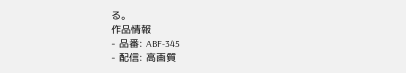る。
作品情報
- 品番: ABF-345
- 配信: 高画質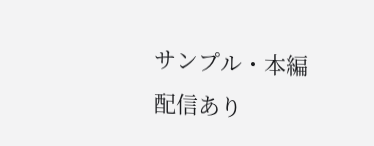サンプル・本編配信あり